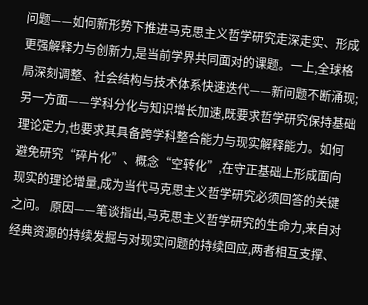问题——如何新形势下推进马克思主义哲学研究走深走实、形成更强解释力与创新力,是当前学界共同面对的课题。一上,全球格局深刻调整、社会结构与技术体系快速迭代——新问题不断涌现;另一方面——学科分化与知识增长加速,既要求哲学研究保持基础理论定力,也要求其具备跨学科整合能力与现实解释能力。如何避免研究“碎片化”、概念“空转化”,在守正基础上形成面向现实的理论增量,成为当代马克思主义哲学研究必须回答的关键之问。 原因——笔谈指出,马克思主义哲学研究的生命力,来自对经典资源的持续发掘与对现实问题的持续回应,两者相互支撑、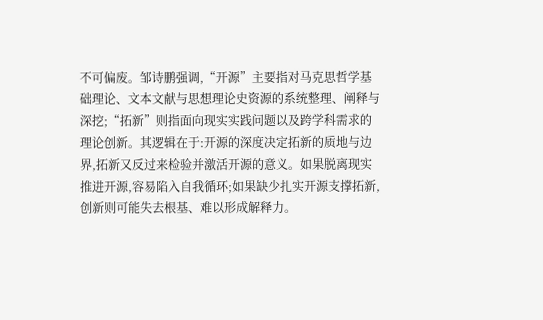不可偏废。邹诗鹏强调,“开源”主要指对马克思哲学基础理论、文本文献与思想理论史资源的系统整理、阐释与深挖;“拓新”则指面向现实实践问题以及跨学科需求的理论创新。其逻辑在于:开源的深度决定拓新的质地与边界,拓新又反过来检验并激活开源的意义。如果脱离现实推进开源,容易陷入自我循环;如果缺少扎实开源支撑拓新,创新则可能失去根基、难以形成解释力。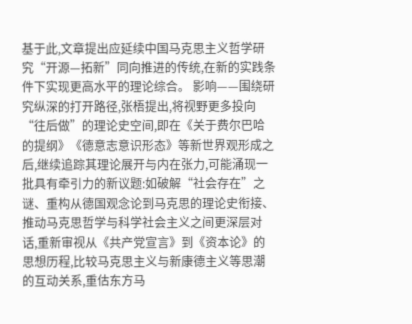基于此,文章提出应延续中国马克思主义哲学研究“开源—拓新”同向推进的传统,在新的实践条件下实现更高水平的理论综合。 影响——围绕研究纵深的打开路径,张梧提出,将视野更多投向“往后做”的理论史空间,即在《关于费尔巴哈的提纲》《德意志意识形态》等新世界观形成之后,继续追踪其理论展开与内在张力,可能涌现一批具有牵引力的新议题:如破解“社会存在”之谜、重构从德国观念论到马克思的理论史衔接、推动马克思哲学与科学社会主义之间更深层对话,重新审视从《共产党宣言》到《资本论》的思想历程,比较马克思主义与新康德主义等思潮的互动关系,重估东方马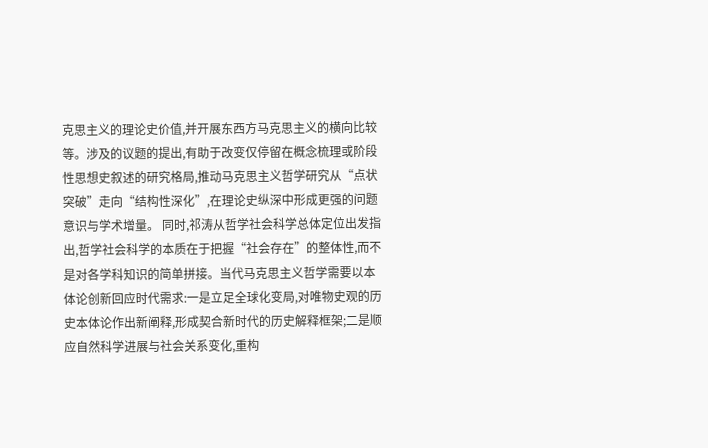克思主义的理论史价值,并开展东西方马克思主义的横向比较等。涉及的议题的提出,有助于改变仅停留在概念梳理或阶段性思想史叙述的研究格局,推动马克思主义哲学研究从“点状突破”走向“结构性深化”,在理论史纵深中形成更强的问题意识与学术增量。 同时,祁涛从哲学社会科学总体定位出发指出,哲学社会科学的本质在于把握“社会存在”的整体性,而不是对各学科知识的简单拼接。当代马克思主义哲学需要以本体论创新回应时代需求:一是立足全球化变局,对唯物史观的历史本体论作出新阐释,形成契合新时代的历史解释框架;二是顺应自然科学进展与社会关系变化,重构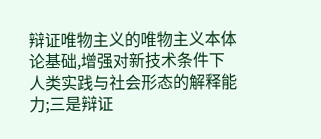辩证唯物主义的唯物主义本体论基础,增强对新技术条件下人类实践与社会形态的解释能力;三是辩证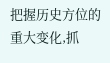把握历史方位的重大变化,抓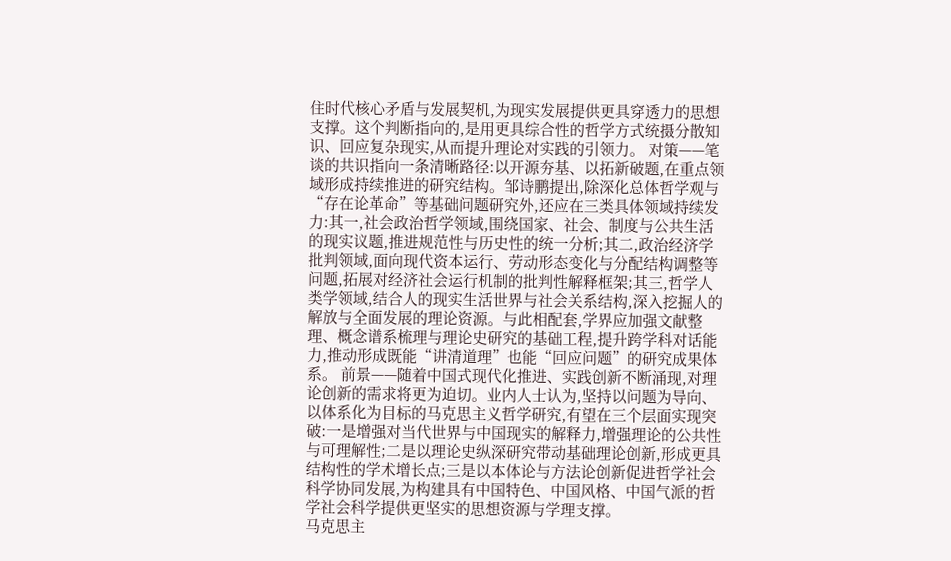住时代核心矛盾与发展契机,为现实发展提供更具穿透力的思想支撑。这个判断指向的,是用更具综合性的哲学方式统摄分散知识、回应复杂现实,从而提升理论对实践的引领力。 对策——笔谈的共识指向一条清晰路径:以开源夯基、以拓新破题,在重点领域形成持续推进的研究结构。邹诗鹏提出,除深化总体哲学观与“存在论革命”等基础问题研究外,还应在三类具体领域持续发力:其一,社会政治哲学领域,围绕国家、社会、制度与公共生活的现实议题,推进规范性与历史性的统一分析;其二,政治经济学批判领域,面向现代资本运行、劳动形态变化与分配结构调整等问题,拓展对经济社会运行机制的批判性解释框架;其三,哲学人类学领域,结合人的现实生活世界与社会关系结构,深入挖掘人的解放与全面发展的理论资源。与此相配套,学界应加强文献整理、概念谱系梳理与理论史研究的基础工程,提升跨学科对话能力,推动形成既能“讲清道理”也能“回应问题”的研究成果体系。 前景——随着中国式现代化推进、实践创新不断涌现,对理论创新的需求将更为迫切。业内人士认为,坚持以问题为导向、以体系化为目标的马克思主义哲学研究,有望在三个层面实现突破:一是增强对当代世界与中国现实的解释力,增强理论的公共性与可理解性;二是以理论史纵深研究带动基础理论创新,形成更具结构性的学术增长点;三是以本体论与方法论创新促进哲学社会科学协同发展,为构建具有中国特色、中国风格、中国气派的哲学社会科学提供更坚实的思想资源与学理支撑。
马克思主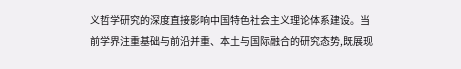义哲学研究的深度直接影响中国特色社会主义理论体系建设。当前学界注重基础与前沿并重、本土与国际融合的研究态势,既展现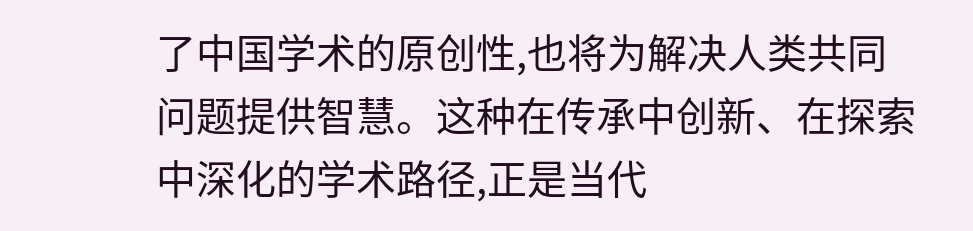了中国学术的原创性,也将为解决人类共同问题提供智慧。这种在传承中创新、在探索中深化的学术路径,正是当代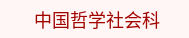中国哲学社会科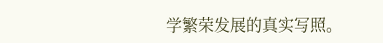学繁荣发展的真实写照。